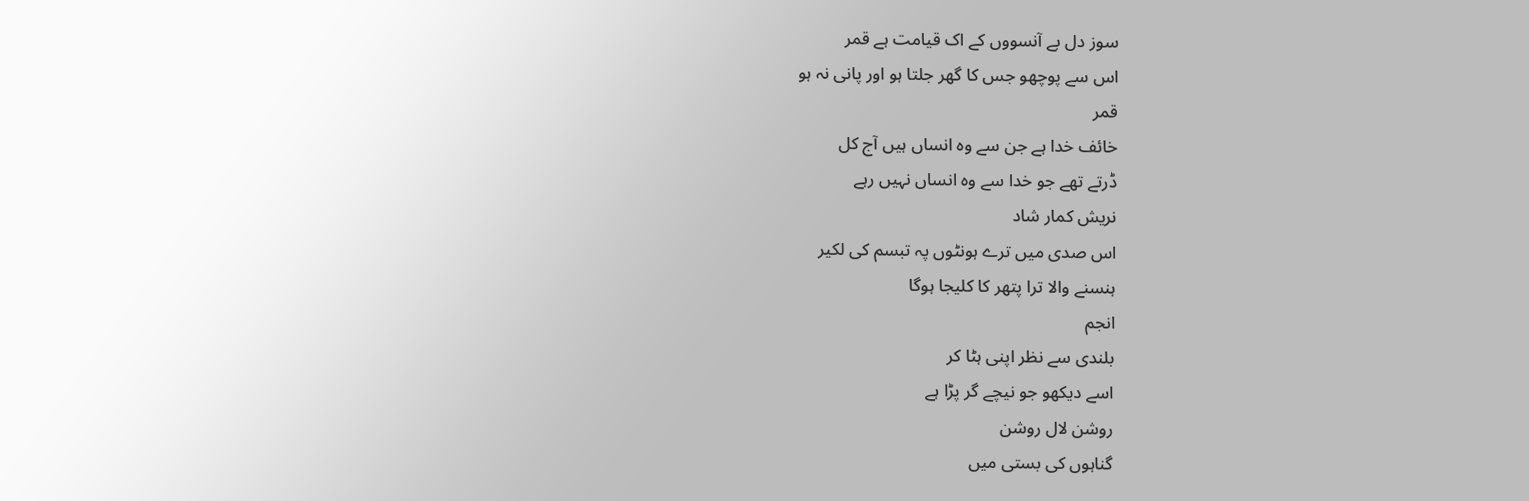سوز دل بے آنسووں کے اک قیامت ہے قمر
اس سے پوچھو جس کا گھر جلتا ہو اور پانی نہ ہو
قمر
خائف خدا ہے جن سے وہ انساں ہیں آج کل
ڈرتے تھے جو خدا سے وہ انساں نہیں رہے
نریش کمار شاد
اس صدی میں ترے ہونٹوں پہ تبسم کی لکیر
ہنسنے والا ترا پتھر کا کلیجا ہوگا
انجم
بلندی سے نظر اپنی ہٹا کر
اسے دیکھو جو نیچے گر پڑا ہے
روشن لال روشن
گناہوں کی بستی میں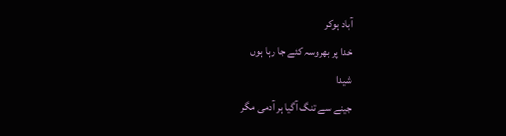آباد ہوکر
خدا پر بھروسہ کئے جا رہا ہوں
شیدا
جینے سے تنگ آگیا ہر آدمی مگر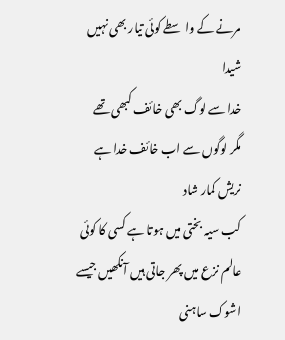مرنے کے واسطے کوئی تیار بھی نہیں
شیدا
خدا سے لوگ بھی خائف کبھی تھے
مگر لوگوں سے اب خائف خدا ہے
نریش کمار شاد
کب سیہ بختی میں ہوتا ہے کسی کا کوئی
عالم نزع میں پھر جاتی ہیں آنکھیں جیسے
اشوک ساہنی